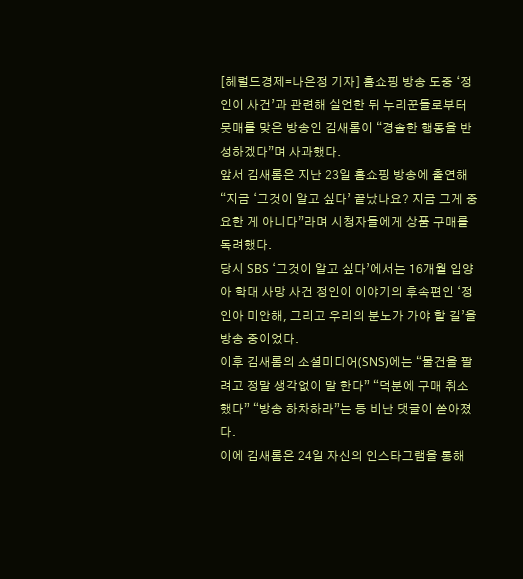[헤럴드경제=나은정 기자] 홈쇼핑 방송 도중 ‘정인이 사건’과 관련해 실언한 뒤 누리꾼들로부터 뭇매를 맞은 방송인 김새롬이 “경솔한 행동을 반성하겠다”며 사과했다.
앞서 김새롬은 지난 23일 홈쇼핑 방송에 출연해 “지금 ‘그것이 알고 싶다’ 끝났나요? 지금 그게 중요한 게 아니다”라며 시청자들에게 상품 구매를 독려했다.
당시 SBS ‘그것이 알고 싶다’에서는 16개월 입양아 학대 사망 사건 정인이 이야기의 후속편인 ‘정인아 미안해, 그리고 우리의 분노가 가야 할 길’을 방송 중이었다.
이후 김새롬의 소셜미디어(SNS)에는 “물건을 팔려고 정말 생각없이 말 한다” “덕분에 구매 취소했다” “방송 하차하라”는 등 비난 댓글이 쏟아졌다.
이에 김새롬은 24일 자신의 인스타그램을 통해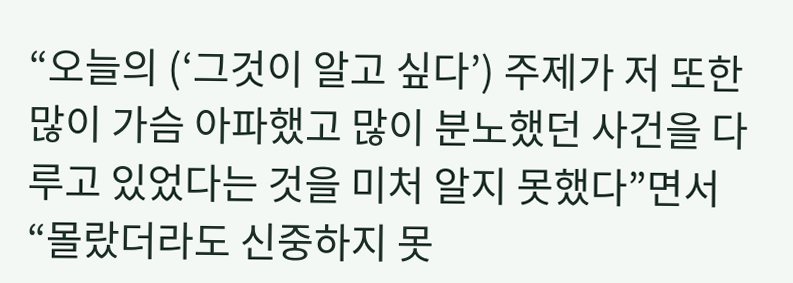“오늘의 (‘그것이 알고 싶다’) 주제가 저 또한 많이 가슴 아파했고 많이 분노했던 사건을 다루고 있었다는 것을 미처 알지 못했다”면서 “몰랐더라도 신중하지 못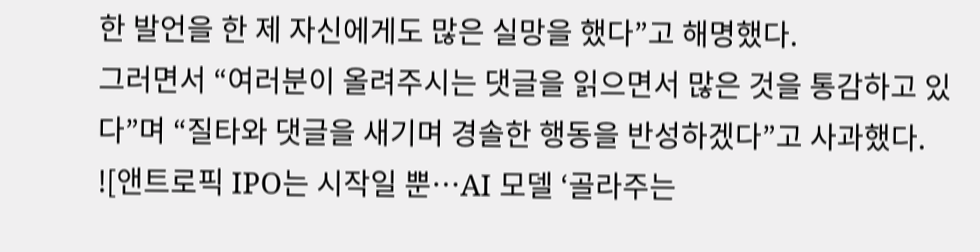한 발언을 한 제 자신에게도 많은 실망을 했다”고 해명했다.
그러면서 “여러분이 올려주시는 댓글을 읽으면서 많은 것을 통감하고 있다”며 “질타와 댓글을 새기며 경솔한 행동을 반성하겠다”고 사과했다.
![앤트로픽 IPO는 시작일 뿐…AI 모델 ‘골라주는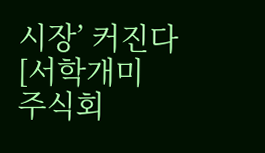시장’ 커진다 [서학개미 주식회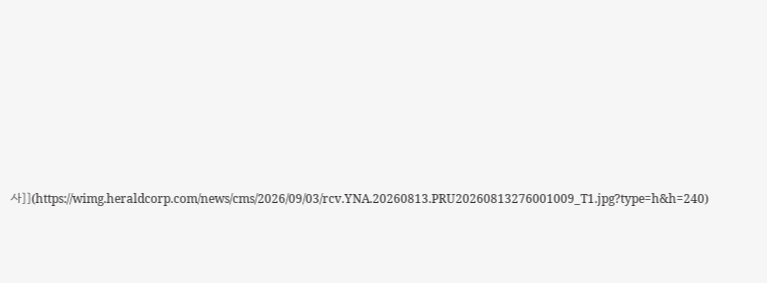사]](https://wimg.heraldcorp.com/news/cms/2026/09/03/rcv.YNA.20260813.PRU20260813276001009_T1.jpg?type=h&h=240)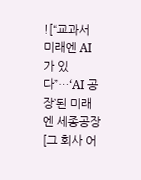![“교과서 미래엔 AI가 있다”…‘AI 공장’된 미래엔 세종공장 [그 회사 어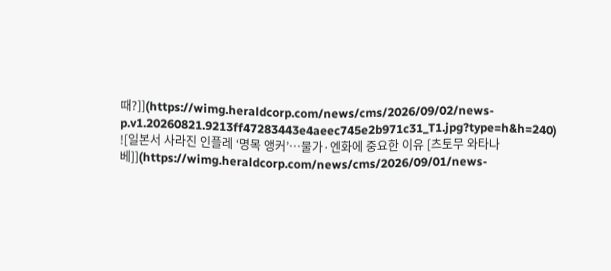때?]](https://wimg.heraldcorp.com/news/cms/2026/09/02/news-p.v1.20260821.9213ff47283443e4aeec745e2b971c31_T1.jpg?type=h&h=240)
![일본서 사라진 인플레 ‘명목 앵커’…물가·엔화에 중요한 이유 [츠토무 와타나베]](https://wimg.heraldcorp.com/news/cms/2026/09/01/news-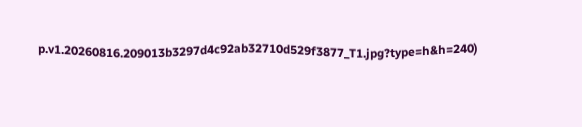p.v1.20260816.209013b3297d4c92ab32710d529f3877_T1.jpg?type=h&h=240)